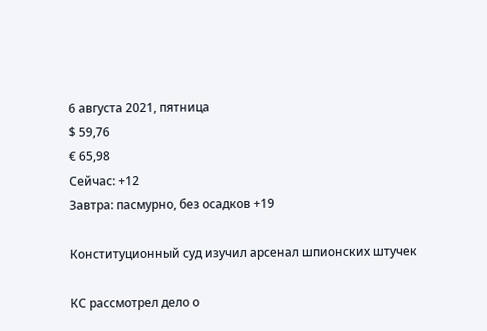6 августа 2021, пятница
$ 59,76
€ 65,98
Сейчас: +12
Завтра: пасмурно, без осадков +19

Конституционный суд изучил арсенал шпионских штучек

КС рассмотрел дело о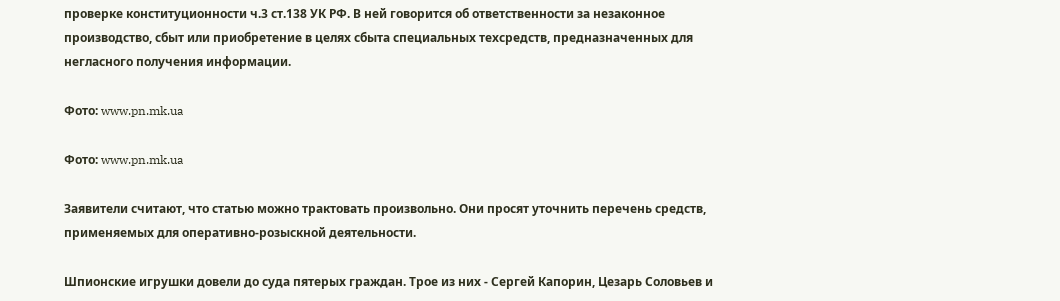проверке конституционности ч.3 ст.138 УК РФ. В ней говорится об ответственности за незаконное производство, сбыт или приобретение в целях сбыта специальных техсредств, предназначенных для негласного получения информации.

Фото: www.pn.mk.ua

Фото: www.pn.mk.ua

Заявители считают, что статью можно трактовать произвольно. Они просят уточнить перечень средств, применяемых для оперативно-розыскной деятельности.

Шпионские игрушки довели до суда пятерых граждан. Трое из них - Сергей Капорин, Цезарь Соловьев и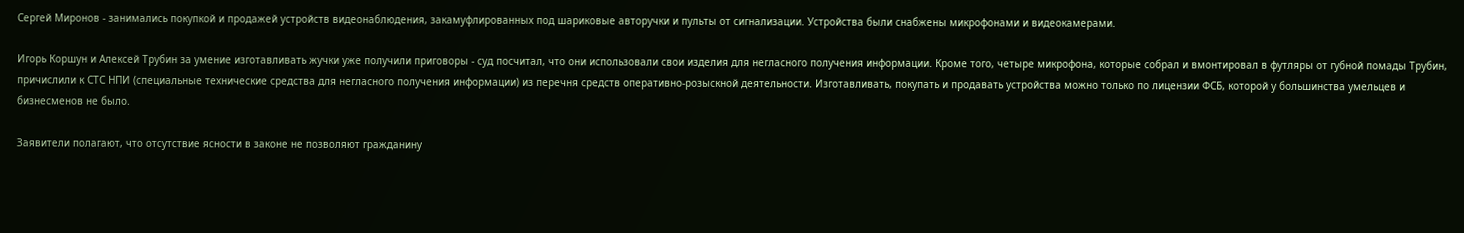Сергей Миронов - занимались покупкой и продажей устройств видеонаблюдения, закамуфлированных под шариковые авторучки и пульты от сигнализации. Устройства были снабжены микрофонами и видеокамерами.

Игорь Коршун и Алексей Трубин за умение изготавливать жучки уже получили приговоры - суд посчитал, что они использовали свои изделия для негласного получения информации. Кроме того, четыре микрофона, которые собрал и вмонтировал в футляры от губной помады Трубин, причислили к СТС НПИ (специальные технические средства для негласного получения информации) из перечня средств оперативно-розыскной деятельности. Изготавливать, покупать и продавать устройства можно только по лицензии ФСБ, которой у большинства умельцев и бизнесменов не было.

Заявители полагают, что отсутствие ясности в законе не позволяют гражданину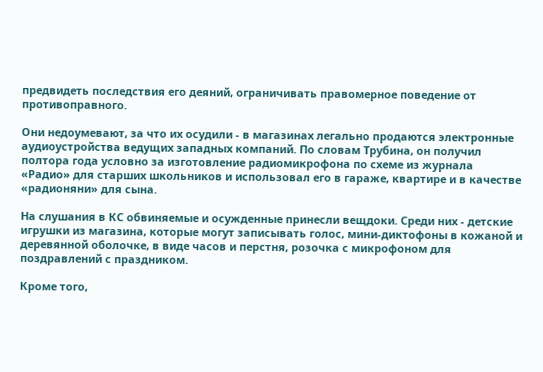предвидеть последствия его деяний, ограничивать правомерное поведение от противоправного.

Они недоумевают, за что их осудили - в магазинах легально продаются электронные аудиоустройства ведущих западных компаний. По словам Трубина, он получил полтора года условно за изготовление радиомикрофона по схеме из журнала «Радио» для старших школьников и использовал его в гараже, квартире и в качестве «радионяни» для сына.

На слушания в КС обвиняемые и осужденные принесли вещдоки. Среди них - детские игрушки из магазина, которые могут записывать голос, мини-диктофоны в кожаной и деревянной оболочке, в виде часов и перстня, розочка с микрофоном для поздравлений с праздником.

Кроме того,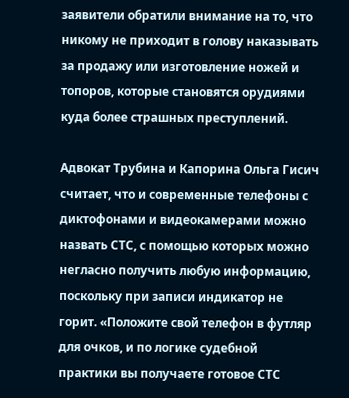заявители обратили внимание на то, что никому не приходит в голову наказывать за продажу или изготовление ножей и топоров, которые становятся орудиями куда более страшных преступлений.

Адвокат Трубина и Капорина Ольга Гисич считает, что и современные телефоны с диктофонами и видеокамерами можно назвать СТС, с помощью которых можно негласно получить любую информацию, поскольку при записи индикатор не горит. «Положите свой телефон в футляр для очков, и по логике судебной практики вы получаете готовое СТС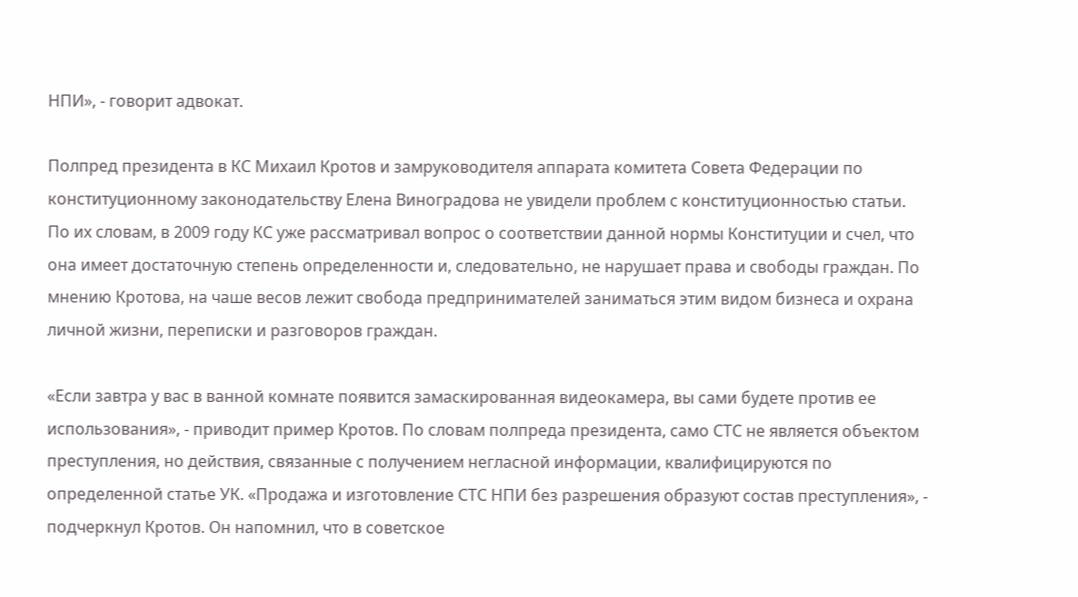НПИ», - говорит адвокат.

Полпред президента в КС Михаил Кротов и замруководителя аппарата комитета Совета Федерации по конституционному законодательству Елена Виноградова не увидели проблем с конституционностью статьи. По их словам, в 2009 году КС уже рассматривал вопрос о соответствии данной нормы Конституции и счел, что она имеет достаточную степень определенности и, следовательно, не нарушает права и свободы граждан. По мнению Кротова, на чаше весов лежит свобода предпринимателей заниматься этим видом бизнеса и охрана личной жизни, переписки и разговоров граждан.

«Если завтра у вас в ванной комнате появится замаскированная видеокамера, вы сами будете против ее использования», - приводит пример Кротов. По словам полпреда президента, само СТС не является объектом преступления, но действия, связанные с получением негласной информации, квалифицируются по определенной статье УК. «Продажа и изготовление СТС НПИ без разрешения образуют состав преступления», - подчеркнул Кротов. Он напомнил, что в советское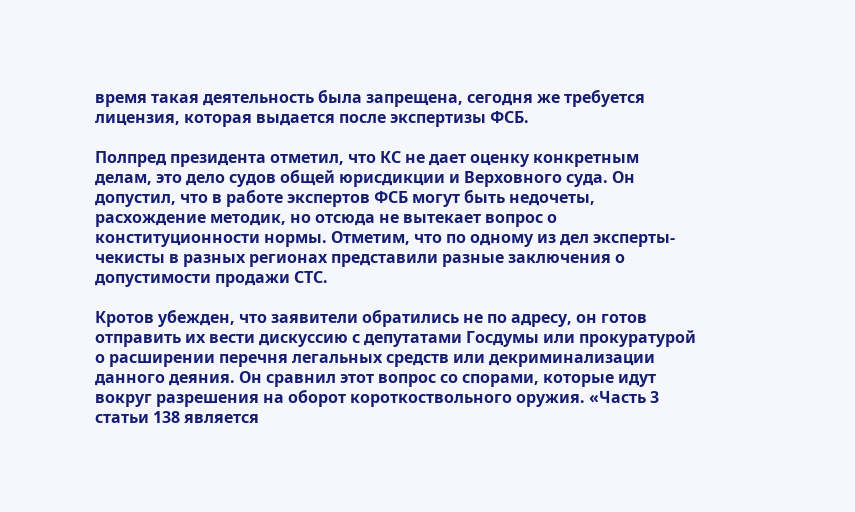время такая деятельность была запрещена, сегодня же требуется лицензия, которая выдается после экспертизы ФСБ.

Полпред президента отметил, что КС не дает оценку конкретным делам, это дело судов общей юрисдикции и Верховного суда. Он допустил, что в работе экспертов ФСБ могут быть недочеты, расхождение методик, но отсюда не вытекает вопрос о конституционности нормы. Отметим, что по одному из дел эксперты-чекисты в разных регионах представили разные заключения о допустимости продажи СТС.

Кротов убежден, что заявители обратились не по адресу, он готов отправить их вести дискуссию с депутатами Госдумы или прокуратурой о расширении перечня легальных средств или декриминализации данного деяния. Он сравнил этот вопрос со спорами, которые идут вокруг разрешения на оборот короткоствольного оружия. «Часть 3 статьи 138 является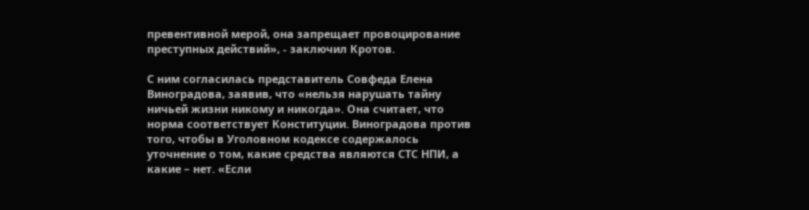превентивной мерой, она запрещает провоцирование преступных действий», - заключил Кротов.

С ним согласилась представитель Совфеда Елена Виноградова, заявив, что «нельзя нарушать тайну ничьей жизни никому и никогда». Она считает, что норма соответствует Конституции. Виноградова против того, чтобы в Уголовном кодексе содержалось уточнение о том, какие средства являются СТС НПИ, а какие – нет. «Если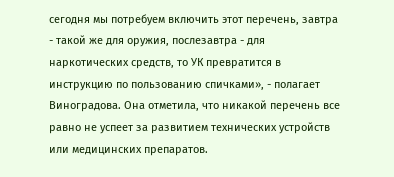сегодня мы потребуем включить этот перечень, завтра - такой же для оружия, послезавтра - для наркотических средств, то УК превратится в инструкцию по пользованию спичками», - полагает Виноградова. Она отметила, что никакой перечень все равно не успеет за развитием технических устройств или медицинских препаратов.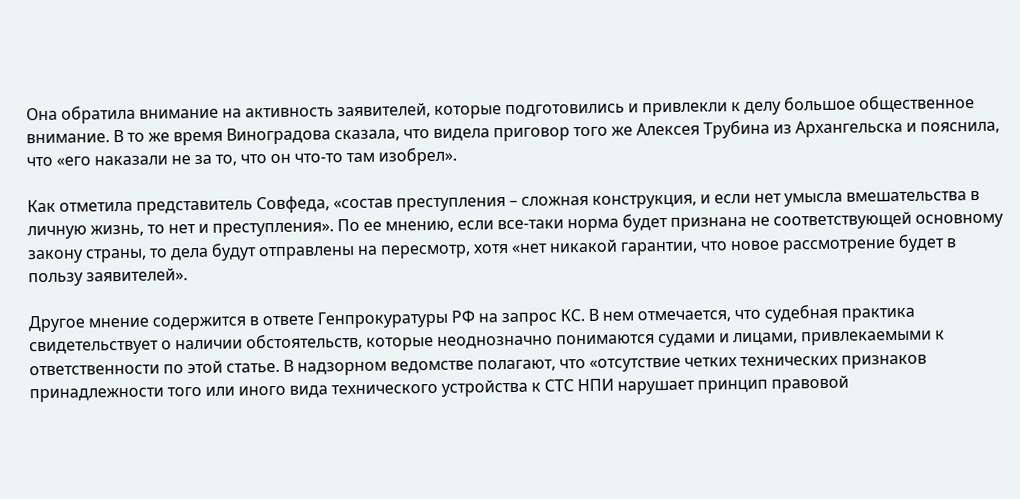Она обратила внимание на активность заявителей, которые подготовились и привлекли к делу большое общественное внимание. В то же время Виноградова сказала, что видела приговор того же Алексея Трубина из Архангельска и пояснила, что «его наказали не за то, что он что-то там изобрел».

Как отметила представитель Совфеда, «состав преступления – сложная конструкция, и если нет умысла вмешательства в личную жизнь, то нет и преступления». По ее мнению, если все-таки норма будет признана не соответствующей основному закону страны, то дела будут отправлены на пересмотр, хотя «нет никакой гарантии, что новое рассмотрение будет в пользу заявителей».

Другое мнение содержится в ответе Генпрокуратуры РФ на запрос КС. В нем отмечается, что судебная практика свидетельствует о наличии обстоятельств, которые неоднозначно понимаются судами и лицами, привлекаемыми к ответственности по этой статье. В надзорном ведомстве полагают, что «отсутствие четких технических признаков принадлежности того или иного вида технического устройства к СТС НПИ нарушает принцип правовой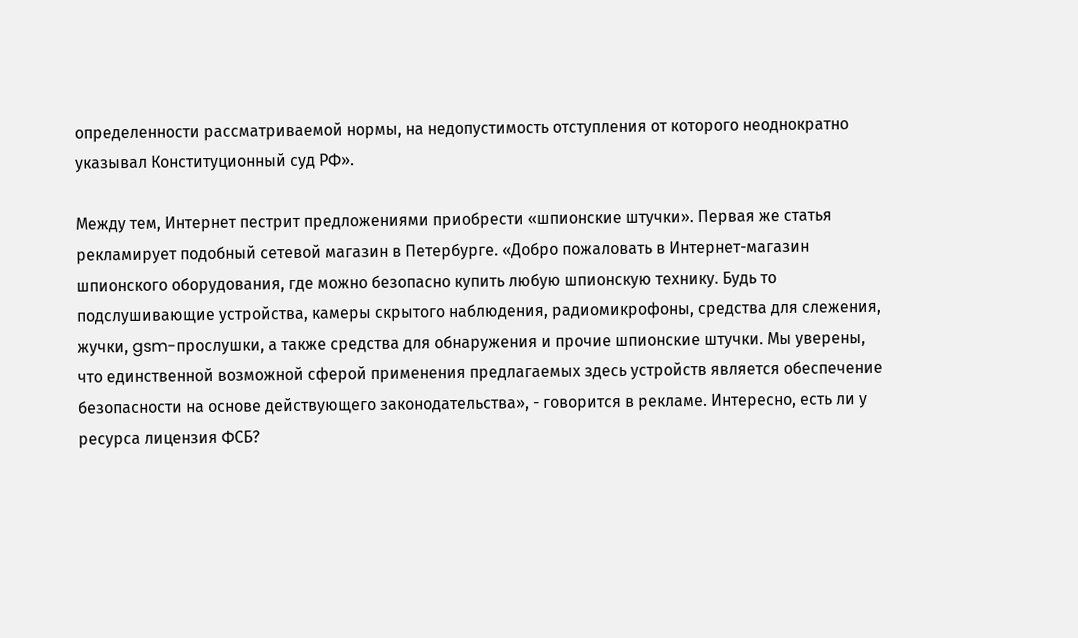определенности рассматриваемой нормы, на недопустимость отступления от которого неоднократно указывал Конституционный суд РФ».

Между тем, Интернет пестрит предложениями приобрести «шпионские штучки». Первая же статья рекламирует подобный сетевой магазин в Петербурге. «Добро пожаловать в Интернет-магазин шпионского оборудования, где можно безопасно купить любую шпионскую технику. Будь то подслушивающие устройства, камеры скрытого наблюдения, радиомикрофоны, средства для слежения, жучки, gsm-прослушки, а также средства для обнаружения и прочие шпионские штучки. Мы уверены, что единственной возможной сферой применения предлагаемых здесь устройств является обеспечение безопасности на основе действующего законодательства», - говорится в рекламе. Интересно, есть ли у ресурса лицензия ФСБ?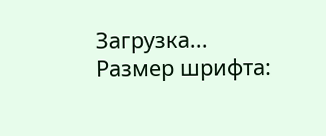Загрузка...
Размер шрифта: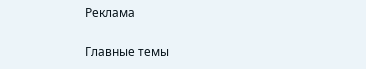Реклама


Главные темы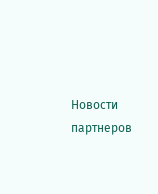Новости партнеров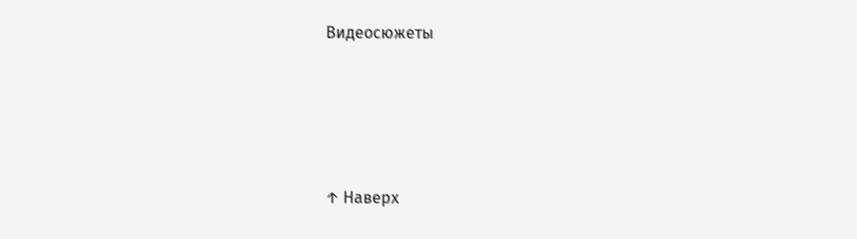Видеосюжеты





↑ Наверх